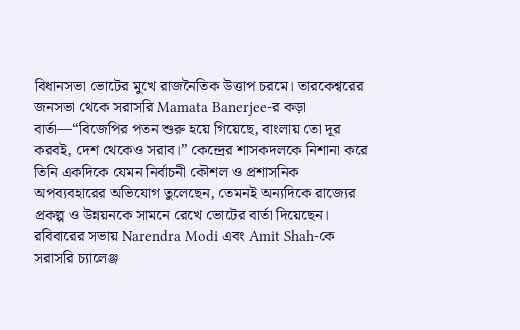বিধানসভা ভোটের মুখে রাজনৈতিক উত্তাপ চরমে। তারকেশ্বরের জনসভা থেকে সরাসরি Mamata Banerjee-র কড়া বার্তা—“বিজেপির পতন শুরু হয়ে গিয়েছে, বাংলায় তো দূর করবই, দেশ থেকেও সরাব।” কেন্দ্রের শাসকদলকে নিশানা করে তিনি একদিকে যেমন নির্বাচনী কৌশল ও প্রশাসনিক অপব্যবহারের অভিযোগ তুলেছেন, তেমনই অন্যদিকে রাজ্যের প্রকল্প ও উন্নয়নকে সামনে রেখে ভোটের বার্তা দিয়েছেন।
রবিবারের সভায় Narendra Modi এবং Amit Shah-কে সরাসরি চ্যালেঞ্জ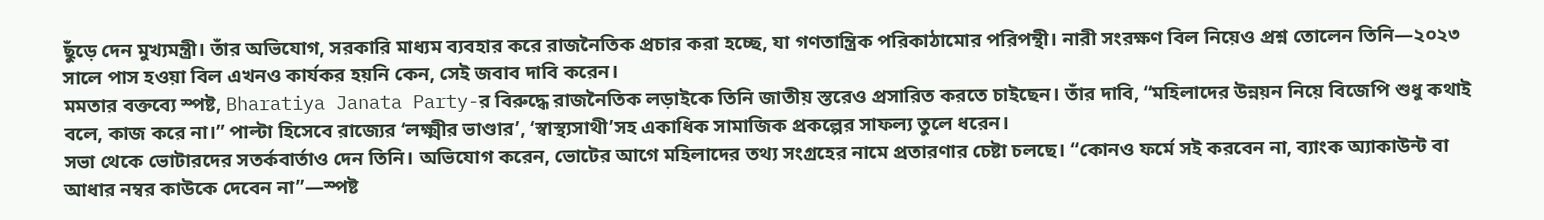ছুঁড়ে দেন মুখ্যমন্ত্রী। তাঁর অভিযোগ, সরকারি মাধ্যম ব্যবহার করে রাজনৈতিক প্রচার করা হচ্ছে, যা গণতান্ত্রিক পরিকাঠামোর পরিপন্থী। নারী সংরক্ষণ বিল নিয়েও প্রশ্ন তোলেন তিনি—২০২৩ সালে পাস হওয়া বিল এখনও কার্যকর হয়নি কেন, সেই জবাব দাবি করেন।
মমতার বক্তব্যে স্পষ্ট, Bharatiya Janata Party-র বিরুদ্ধে রাজনৈতিক লড়াইকে তিনি জাতীয় স্তরেও প্রসারিত করতে চাইছেন। তাঁর দাবি, “মহিলাদের উন্নয়ন নিয়ে বিজেপি শুধু কথাই বলে, কাজ করে না।” পাল্টা হিসেবে রাজ্যের ‘লক্ষ্মীর ভাণ্ডার’, ‘স্বাস্থ্যসাথী’সহ একাধিক সামাজিক প্রকল্পের সাফল্য তুলে ধরেন।
সভা থেকে ভোটারদের সতর্কবার্তাও দেন তিনি। অভিযোগ করেন, ভোটের আগে মহিলাদের তথ্য সংগ্রহের নামে প্রতারণার চেষ্টা চলছে। “কোনও ফর্মে সই করবেন না, ব্যাংক অ্যাকাউন্ট বা আধার নম্বর কাউকে দেবেন না”—স্পষ্ট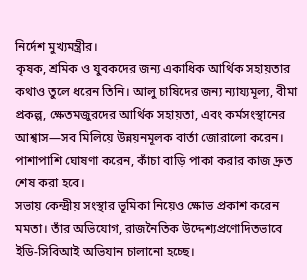নির্দেশ মুখ্যমন্ত্রীর।
কৃষক, শ্রমিক ও যুবকদের জন্য একাধিক আর্থিক সহায়তার কথাও তুলে ধরেন তিনি। আলু চাষিদের জন্য ন্যায্যমূল্য, বীমা প্রকল্প, ক্ষেতমজুরদের আর্থিক সহায়তা, এবং কর্মসংস্থানের আশ্বাস—সব মিলিয়ে উন্নয়নমূলক বার্তা জোরালো করেন। পাশাপাশি ঘোষণা করেন, কাঁচা বাড়ি পাকা করার কাজ দ্রুত শেষ করা হবে।
সভায় কেন্দ্রীয় সংস্থার ভূমিকা নিয়েও ক্ষোভ প্রকাশ করেন মমতা। তাঁর অভিযোগ, রাজনৈতিক উদ্দেশ্যপ্রণোদিতভাবে ইডি-সিবিআই অভিযান চালানো হচ্ছে।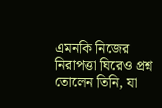এমনকি নিজের নিরাপত্তা ঘিরেও প্রশ্ন তোলেন তিনি, যা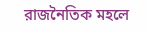রাজনৈতিক মহলে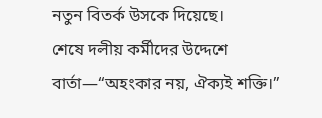নতুন বিতর্ক উসকে দিয়েছে।
শেষে দলীয় কর্মীদের উদ্দেশে বার্তা—“অহংকার নয়, ঐক্যই শক্তি।”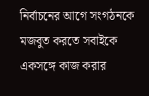নির্বাচনের আগে সংগঠনকে মজবুত করতে সবাইকে একসঙ্গে কাজ করার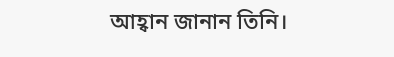আহ্বান জানান তিনি।